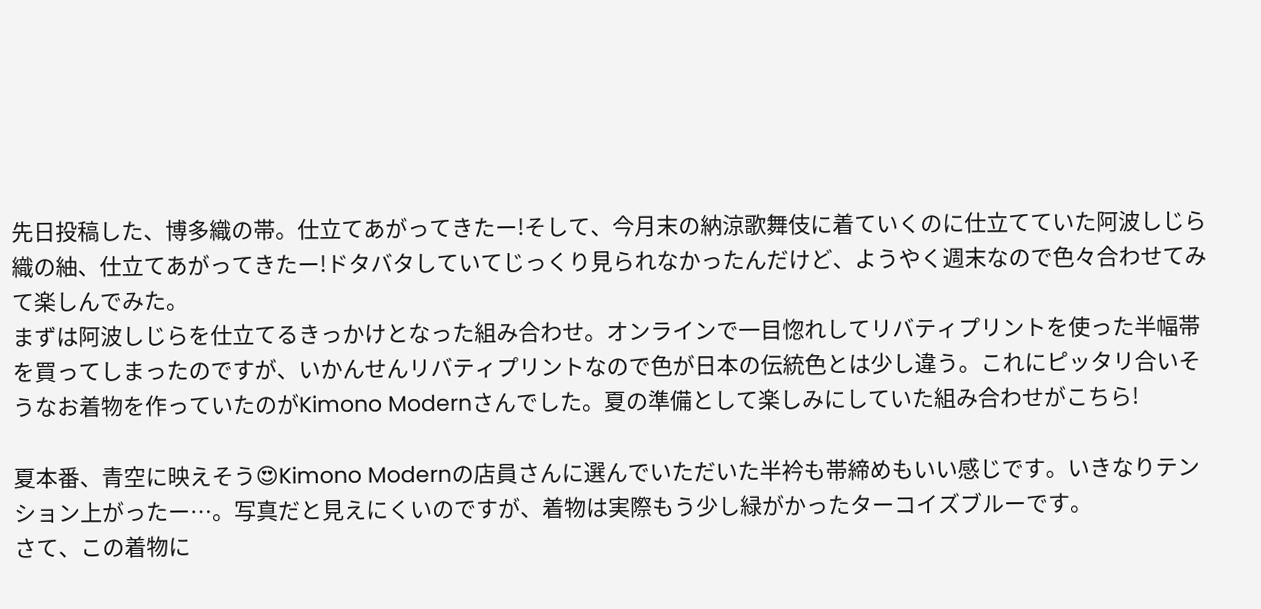先日投稿した、博多織の帯。仕立てあがってきたー!そして、今月末の納涼歌舞伎に着ていくのに仕立てていた阿波しじら織の紬、仕立てあがってきたー!ドタバタしていてじっくり見られなかったんだけど、ようやく週末なので色々合わせてみて楽しんでみた。
まずは阿波しじらを仕立てるきっかけとなった組み合わせ。オンラインで一目惚れしてリバティプリントを使った半幅帯を買ってしまったのですが、いかんせんリバティプリントなので色が日本の伝統色とは少し違う。これにピッタリ合いそうなお着物を作っていたのがKimono Modernさんでした。夏の準備として楽しみにしていた組み合わせがこちら!

夏本番、青空に映えそう😍Kimono Modernの店員さんに選んでいただいた半衿も帯締めもいい感じです。いきなりテンション上がったー…。写真だと見えにくいのですが、着物は実際もう少し緑がかったターコイズブルーです。
さて、この着物に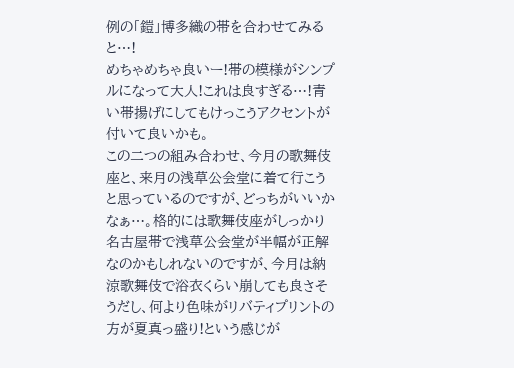例の「鎧」博多織の帯を合わせてみると…!
めちゃめちゃ良いー!帯の模様がシンプルになって大人!これは良すぎる…!青い帯揚げにしてもけっこうアクセントが付いて良いかも。
この二つの組み合わせ、今月の歌舞伎座と、来月の浅草公会堂に着て行こうと思っているのですが、どっちがいいかなぁ…。格的には歌舞伎座がしっかり名古屋帯で浅草公会堂が半幅が正解なのかもしれないのですが、今月は納涼歌舞伎で浴衣くらい崩しても良さそうだし、何より色味がリバティプリントの方が夏真っ盛り!という感じが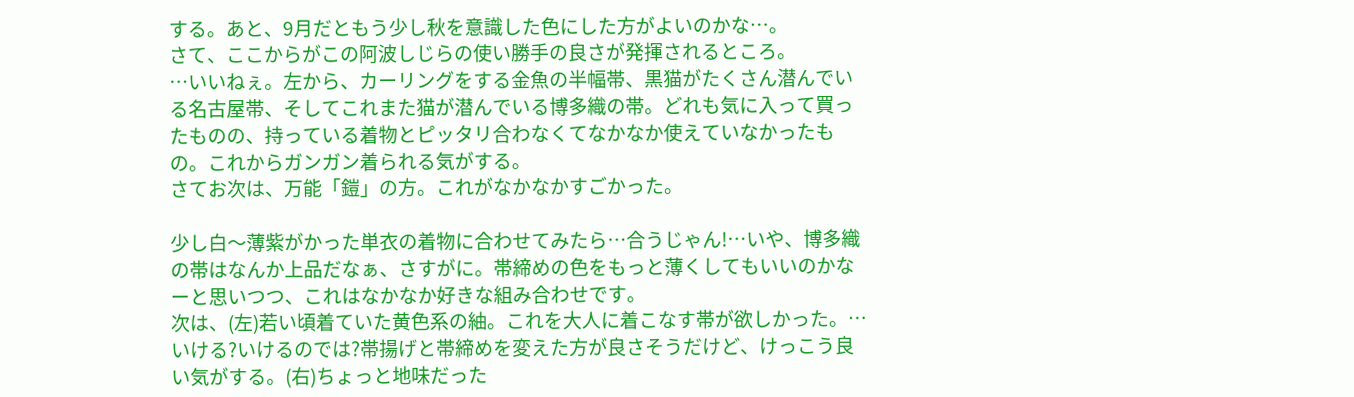する。あと、9月だともう少し秋を意識した色にした方がよいのかな…。
さて、ここからがこの阿波しじらの使い勝手の良さが発揮されるところ。
…いいねぇ。左から、カーリングをする金魚の半幅帯、黒猫がたくさん潜んでいる名古屋帯、そしてこれまた猫が潜んでいる博多織の帯。どれも気に入って買ったものの、持っている着物とピッタリ合わなくてなかなか使えていなかったもの。これからガンガン着られる気がする。
さてお次は、万能「鎧」の方。これがなかなかすごかった。

少し白〜薄紫がかった単衣の着物に合わせてみたら…合うじゃん!…いや、博多織の帯はなんか上品だなぁ、さすがに。帯締めの色をもっと薄くしてもいいのかなーと思いつつ、これはなかなか好きな組み合わせです。
次は、(左)若い頃着ていた黄色系の紬。これを大人に着こなす帯が欲しかった。…いける?いけるのでは?帯揚げと帯締めを変えた方が良さそうだけど、けっこう良い気がする。(右)ちょっと地味だった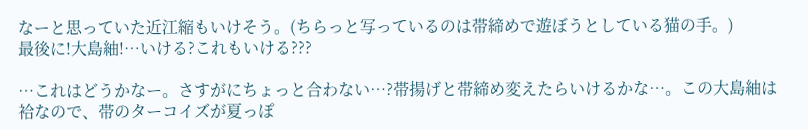なーと思っていた近江縮もいけそう。(ちらっと写っているのは帯締めで遊ぼうとしている猫の手。)
最後に!大島紬!…いける?これもいける???

…これはどうかなー。さすがにちょっと合わない…?帯揚げと帯締め変えたらいけるかな…。この大島紬は袷なので、帯のターコイズが夏っぽ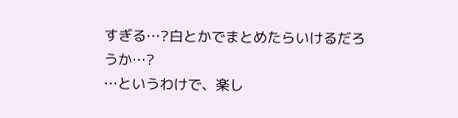すぎる…?白とかでまとめたらいけるだろうか…?
…というわけで、楽し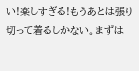い!楽しすぎる!もうあとは張り切って着るしかない。まずは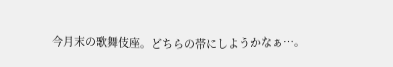今月末の歌舞伎座。どちらの帯にしようかなぁ…。